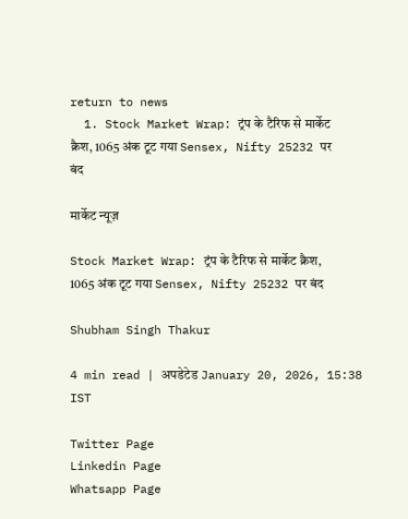return to news
  1. Stock Market Wrap: ट्रंप के टैरिफ से मार्केट क्रैश, 1065 अंक टूट गया Sensex, Nifty 25232 पर बंद

मार्केट न्यूज़

Stock Market Wrap: ट्रंप के टैरिफ से मार्केट क्रैश, 1065 अंक टूट गया Sensex, Nifty 25232 पर बंद

Shubham Singh Thakur

4 min read | अपडेटेड January 20, 2026, 15:38 IST

Twitter Page
Linkedin Page
Whatsapp Page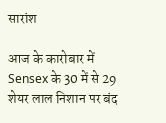सारांश

आज के कारोबार में Sensex के 30 में से 29 शेयर लाल निशान पर बंद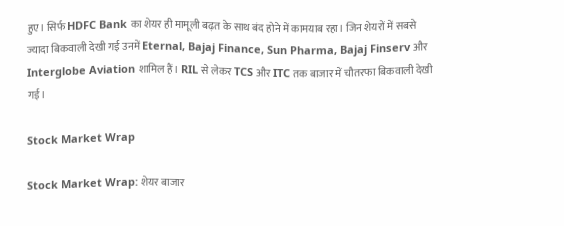हुए। सिर्फ HDFC Bank का शेयर ही मामूली बढ़त के साथ बंद होने में कामयाब रहा। जिन शेयरों में सबसे ज्यादा बिकवाली देखी गई उनमें Eternal, Bajaj Finance, Sun Pharma, Bajaj Finserv और Interglobe Aviation शामिल हैं। RIL से लेकर TCS और ITC तक बाजार में चौतरफा बिकवाली देखी गई।

Stock Market Wrap

Stock Market Wrap: शेयर बाजार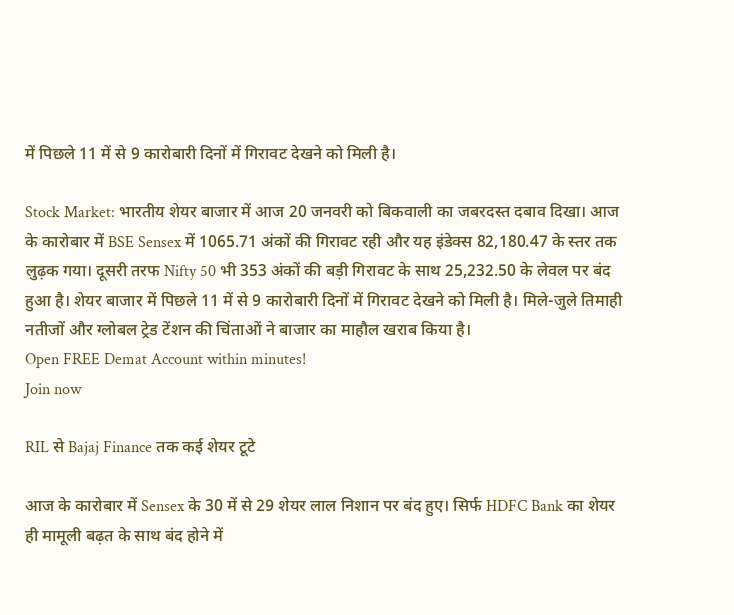में पिछले 11 में से 9 कारोबारी दिनों में गिरावट देखने को मिली है।

Stock Market: भारतीय शेयर बाजार में आज 20 जनवरी को बिकवाली का जबरदस्त दबाव दिखा। आज के कारोबार में BSE Sensex में 1065.71 अंकों की गिरावट रही और यह इंडेक्स 82,180.47 के स्तर तक लुढ़क गया। दूसरी तरफ Nifty 50 भी 353 अंकों की बड़ी गिरावट के साथ 25,232.50 के लेवल पर बंद हुआ है। शेयर बाजार में पिछले 11 में से 9 कारोबारी दिनों में गिरावट देखने को मिली है। मिले-जुले तिमाही नतीजों और ग्लोबल ट्रेड टेंशन की चिंताओं ने बाजार का माहौल खराब किया है।
Open FREE Demat Account within minutes!
Join now

RIL से Bajaj Finance तक कई शेयर टूटे

आज के कारोबार में Sensex के 30 में से 29 शेयर लाल निशान पर बंद हुए। सिर्फ HDFC Bank का शेयर ही मामूली बढ़त के साथ बंद होने में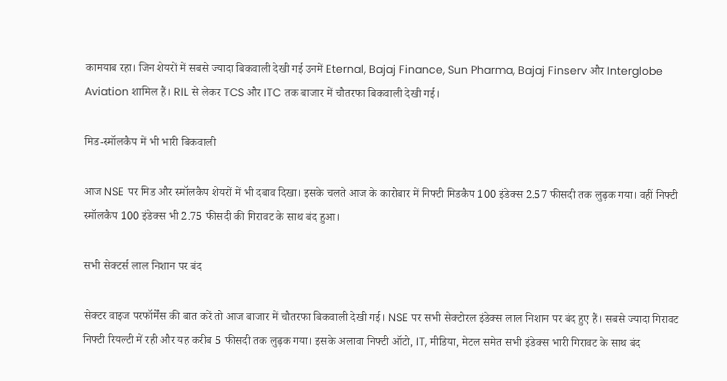कामयाब रहा। जिन शेयरों में सबसे ज्यादा बिकवाली देखी गई उनमें Eternal, Bajaj Finance, Sun Pharma, Bajaj Finserv और Interglobe Aviation शामिल हैं। RIL से लेकर TCS और ITC तक बाजार में चौतरफा बिकवाली देखी गई।

मिड-स्मॉलकैप में भी भारी बिकवाली

आज NSE पर मिड और स्मॉलकैप शेयरों में भी दबाव दिखा। इसके चलते आज के कारोबार में निफ्टी मिडकैप 100 इंडेक्स 2.57 फीसदी तक लुढ़क गया। वहीं निफ्टी स्मॉलकैप 100 इंडेक्स भी 2.75 फीसदी की गिरावट के साथ बंद हुआ।

सभी सेक्टर्स लाल निशान पर बंद

सेक्टर वाइज परफॉर्मेंस की बात करें तो आज बाजार में चौतरफा बिकवाली देखी गई। NSE पर सभी सेक्टोरल इंडेक्स लाल निशान पर बंद हुए हैं। सबसे ज्यादा गिरावट निफ्टी रियल्टी में रही और यह करीब 5 फीसदी तक लुढ़क गया। इसके अलावा निफ्टी ऑटो, IT, मीडिया, मेटल समेत सभी इंडेक्स भारी गिरावट के साथ बंद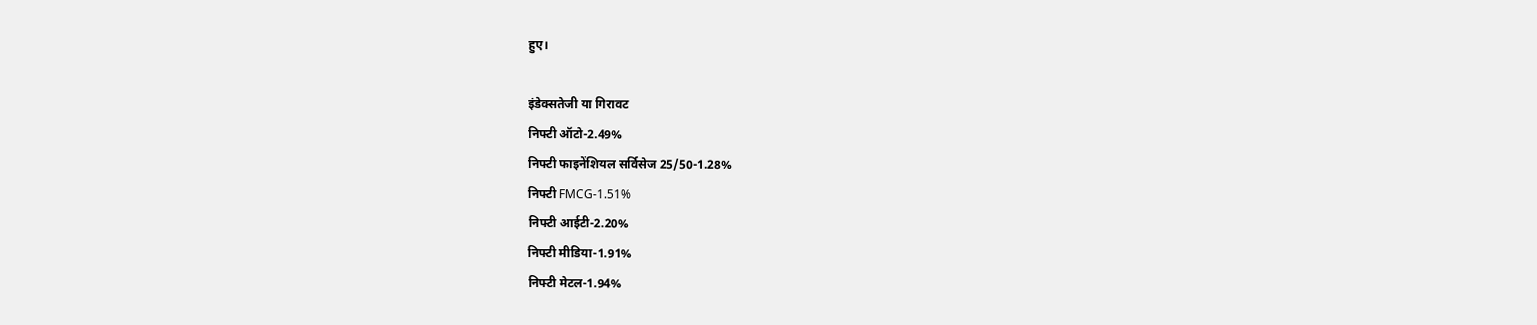हुए।

इंडेक्सतेजी या गिरावट
निफ्टी ऑटो-2.49%
निफ्टी फाइनेंशियल सर्विसेज 25/50-1.28%
निफ्टी FMCG-1.51%
निफ्टी आईटी-2.20%
निफ्टी मीडिया-1.91%
निफ्टी मेटल-1.94%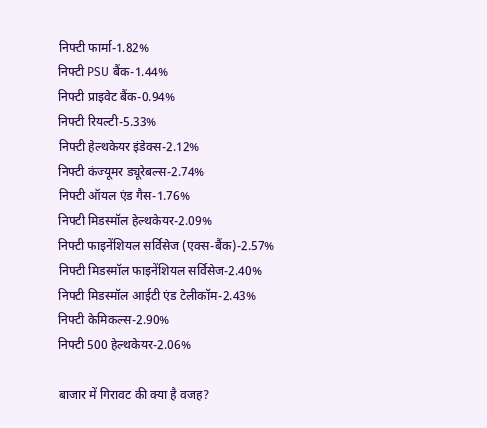निफ्टी फार्मा-1.82%
निफ्टी PSU बैंक-1.44%
निफ्टी प्राइवेट बैंक-0.94%
निफ्टी रियल्टी-5.33%
निफ्टी हेल्थकेयर इंडेक्स-2.12%
निफ्टी कंज्यूमर ड्यूरेबल्स-2.74%
निफ्टी ऑयल एंड गैस-1.76%
निफ्टी मिडस्मॉल हेल्थकेयर-2.09%
निफ्टी फाइनेंशियल सर्विसेज (एक्स-बैंक)-2.57%
निफ्टी मिडस्मॉल फाइनेंशियल सर्विसेज-2.40%
निफ्टी मिडस्मॉल आईटी एंड टेलीकॉम-2.43%
निफ्टी केमिकल्स-2.90%
निफ्टी 500 हेल्थकेयर-2.06%

बाजार में गिरावट की क्या है वजह?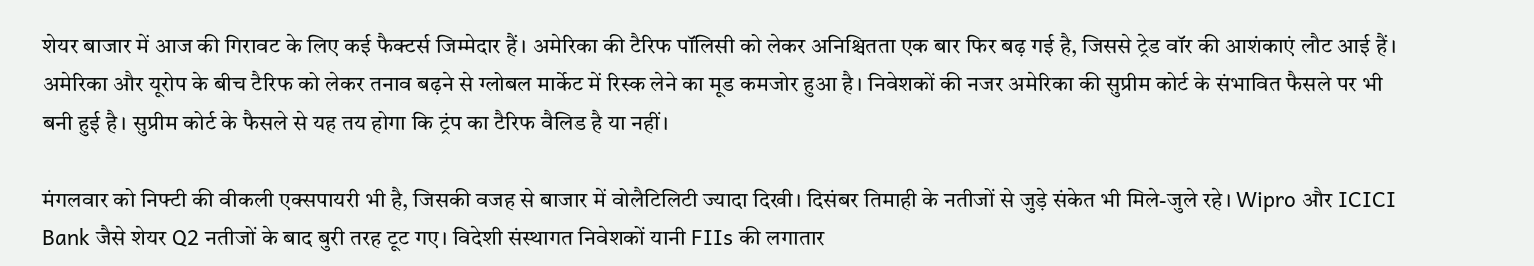शेयर बाजार में आज की गिरावट के लिए कई फैक्टर्स जिम्मेदार हैं। अमेरिका की टैरिफ पॉलिसी को लेकर अनिश्चितता एक बार फिर बढ़ गई है, जिससे ट्रेड वॉर की आशंकाएं लौट आई हैं। अमेरिका और यूरोप के बीच टैरिफ को लेकर तनाव बढ़ने से ग्लोबल मार्केट में रिस्क लेने का मूड कमजोर हुआ है। निवेशकों की नजर अमेरिका की सुप्रीम कोर्ट के संभावित फैसले पर भी बनी हुई है। सुप्रीम कोर्ट के फैसले से यह तय होगा कि ट्रंप का टैरिफ वैलिड है या नहीं।

मंगलवार को निफ्टी की वीकली एक्सपायरी भी है, जिसकी वजह से बाजार में वोलैटिलिटी ज्यादा दिखी। दिसंबर तिमाही के नतीजों से जुड़े संकेत भी मिले-जुले रहे। Wipro और ICICI Bank जैसे शेयर Q2 नतीजों के बाद बुरी तरह टूट गए। विदेशी संस्थागत निवेशकों यानी FIIs की लगातार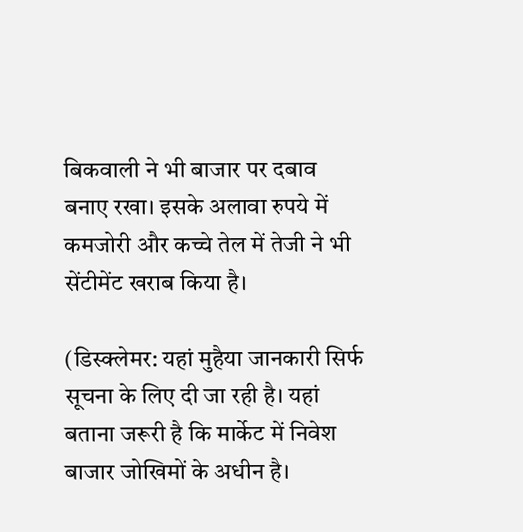बिकवाली ने भी बाजार पर दबाव बनाए रखा। इसके अलावा रुपये में कमजोरी और कच्चे तेल में तेजी ने भी सेंटीमेंट खराब किया है।

(डिस्क्लेमर: यहां मुहैया जानकारी सिर्फ सूचना के लिए दी जा रही है। यहां बताना जरूरी है कि मार्केट में निवेश बाजार जोखिमों के अधीन है।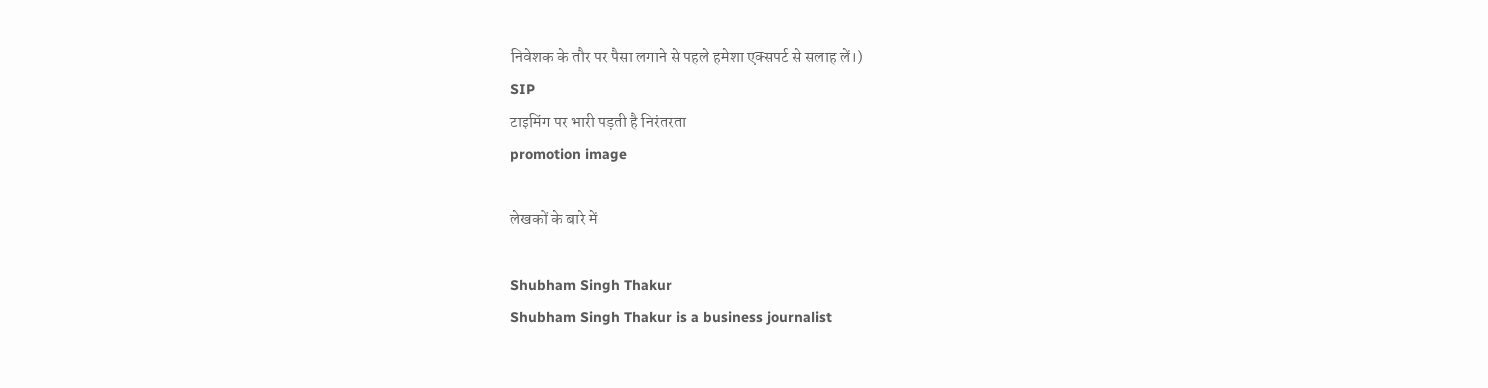निवेशक के तौर पर पैसा लगाने से पहले हमेशा एक्सपर्ट से सलाह लें।)
SIP
टाइमिंग पर भारी पड़ती है निरंतरता
promotion image

लेखकों के बारे में

Shubham Singh Thakur
Shubham Singh Thakur is a business journalist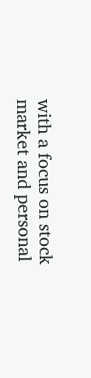with a focus on stock market and personal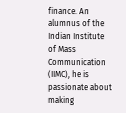finance. An alumnus of the Indian Institute of Mass Communication (IIMC), he is passionate about making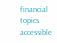financial topics accessible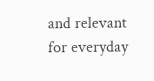and relevant for everyday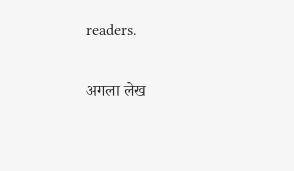readers.

अगला लेख